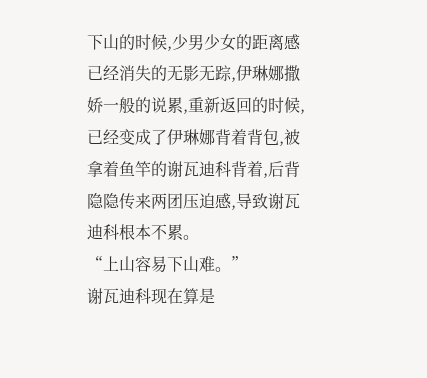下山的时候,少男少女的距离感已经消失的无影无踪,伊琳娜撒娇一般的说累,重新返回的时候,已经变成了伊琳娜背着背包,被拿着鱼竿的谢瓦迪科背着,后背隐隐传来两团压迫感,导致谢瓦迪科根本不累。
“上山容易下山难。”
谢瓦迪科现在算是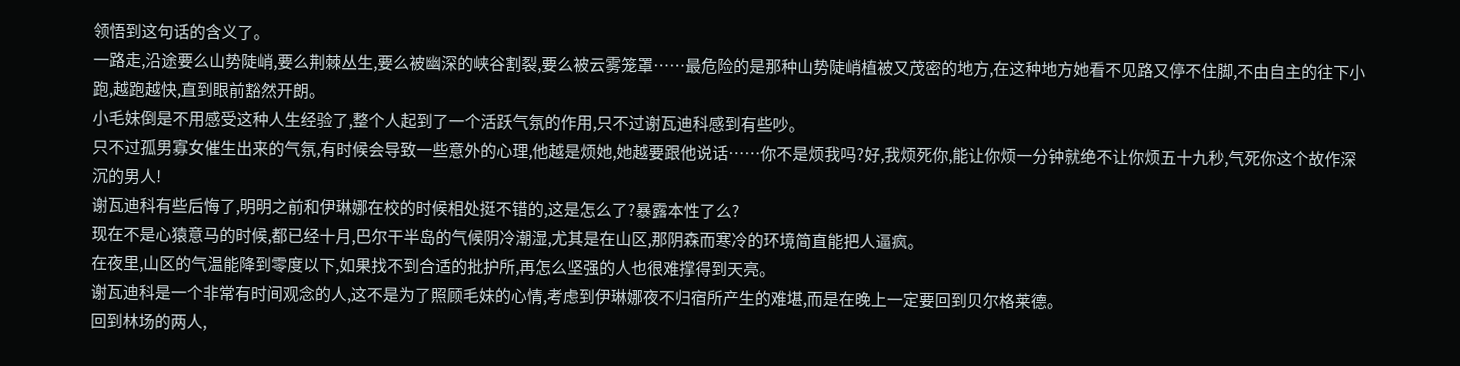领悟到这句话的含义了。
一路走,沿途要么山势陡峭,要么荆棘丛生,要么被幽深的峡谷割裂,要么被云雾笼罩……最危险的是那种山势陡峭植被又茂密的地方,在这种地方她看不见路又停不住脚,不由自主的往下小跑,越跑越快,直到眼前豁然开朗。
小毛妹倒是不用感受这种人生经验了,整个人起到了一个活跃气氛的作用,只不过谢瓦迪科感到有些吵。
只不过孤男寡女催生出来的气氛,有时候会导致一些意外的心理,他越是烦她,她越要跟他说话……你不是烦我吗?好,我烦死你,能让你烦一分钟就绝不让你烦五十九秒,气死你这个故作深沉的男人!
谢瓦迪科有些后悔了,明明之前和伊琳娜在校的时候相处挺不错的,这是怎么了?暴露本性了么?
现在不是心猿意马的时候,都已经十月,巴尔干半岛的气候阴冷潮湿,尤其是在山区,那阴森而寒冷的环境简直能把人逼疯。
在夜里,山区的气温能降到零度以下,如果找不到合适的批护所,再怎么坚强的人也很难撑得到天亮。
谢瓦迪科是一个非常有时间观念的人,这不是为了照顾毛妹的心情,考虑到伊琳娜夜不归宿所产生的难堪,而是在晚上一定要回到贝尔格莱德。
回到林场的两人,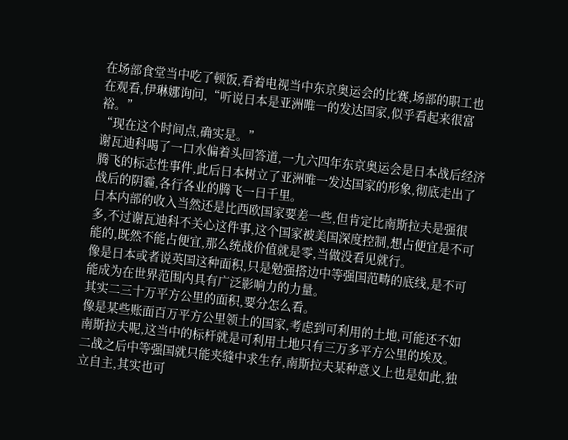在场部食堂当中吃了顿饭,看着电视当中东京奥运会的比赛,场部的职工也在观看,伊琳娜询问,“听说日本是亚洲唯一的发达国家,似乎看起来很富裕。”
“现在这个时间点,确实是。”
谢瓦迪科喝了一口水偏着头回答道,一九六四年东京奥运会是日本战后经济腾飞的标志性事件,此后日本树立了亚洲唯一发达国家的形象,彻底走出了战后的阴霾,各行各业的腾飞一日千里。
日本内部的收入当然还是比西欧国家要差一些,但肯定比南斯拉夫是强很多,不过谢瓦迪科不关心这件事,这个国家被美国深度控制,想占便宜是不可能的,既然不能占便宜,那么统战价值就是零,当做没看见就行。
像是日本或者说英国这种面积,只是勉强搭边中等强国范畴的底线,是不可能成为在世界范围内具有广泛影响力的力量。
其实二三十万平方公里的面积,要分怎么看。
像是某些账面百万平方公里领土的国家,考虑到可利用的土地,可能还不如南斯拉夫呢,这当中的标杆就是可利用土地只有三万多平方公里的埃及。
二战之后中等强国就只能夹缝中求生存,南斯拉夫某种意义上也是如此,独立自主,其实也可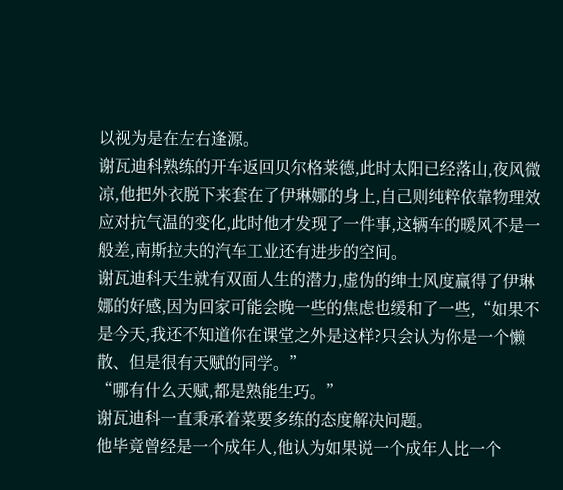以视为是在左右逢源。
谢瓦迪科熟练的开车返回贝尔格莱德,此时太阳已经落山,夜风微凉,他把外衣脱下来套在了伊琳娜的身上,自己则纯粹依靠物理效应对抗气温的变化,此时他才发现了一件事,这辆车的暖风不是一般差,南斯拉夫的汽车工业还有进步的空间。
谢瓦迪科天生就有双面人生的潜力,虚伪的绅士风度赢得了伊琳娜的好感,因为回家可能会晚一些的焦虑也缓和了一些,“如果不是今天,我还不知道你在课堂之外是这样?只会认为你是一个懒散、但是很有天赋的同学。”
“哪有什么天赋,都是熟能生巧。”
谢瓦迪科一直秉承着菜要多练的态度解决问题。
他毕竟曾经是一个成年人,他认为如果说一个成年人比一个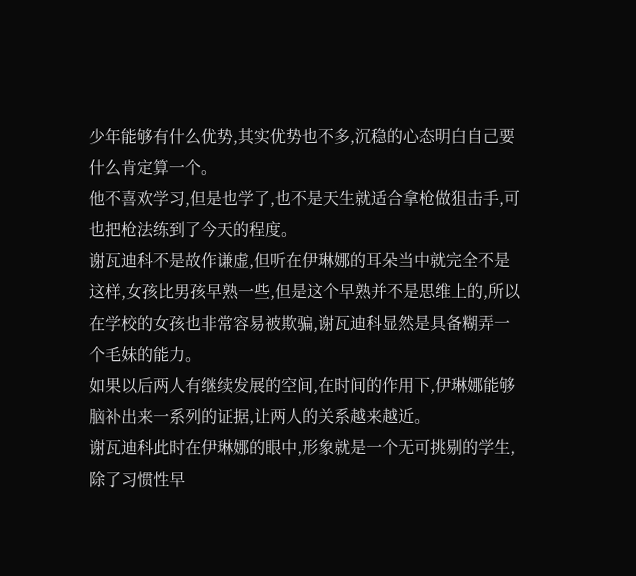少年能够有什么优势,其实优势也不多,沉稳的心态明白自己要什么肯定算一个。
他不喜欢学习,但是也学了,也不是天生就适合拿枪做狙击手,可也把枪法练到了今天的程度。
谢瓦迪科不是故作谦虚,但听在伊琳娜的耳朵当中就完全不是这样,女孩比男孩早熟一些,但是这个早熟并不是思维上的,所以在学校的女孩也非常容易被欺骗,谢瓦迪科显然是具备糊弄一个毛妹的能力。
如果以后两人有继续发展的空间,在时间的作用下,伊琳娜能够脑补出来一系列的证据,让两人的关系越来越近。
谢瓦迪科此时在伊琳娜的眼中,形象就是一个无可挑剔的学生,除了习惯性早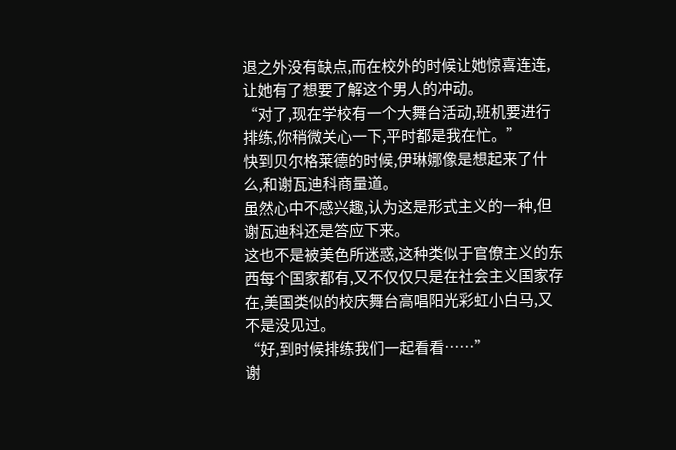退之外没有缺点,而在校外的时候让她惊喜连连,让她有了想要了解这个男人的冲动。
“对了,现在学校有一个大舞台活动,班机要进行排练,你稍微关心一下,平时都是我在忙。”
快到贝尔格莱德的时候,伊琳娜像是想起来了什么,和谢瓦迪科商量道。
虽然心中不感兴趣,认为这是形式主义的一种,但谢瓦迪科还是答应下来。
这也不是被美色所迷惑,这种类似于官僚主义的东西每个国家都有,又不仅仅只是在社会主义国家存在,美国类似的校庆舞台高唱阳光彩虹小白马,又不是没见过。
“好,到时候排练我们一起看看……”
谢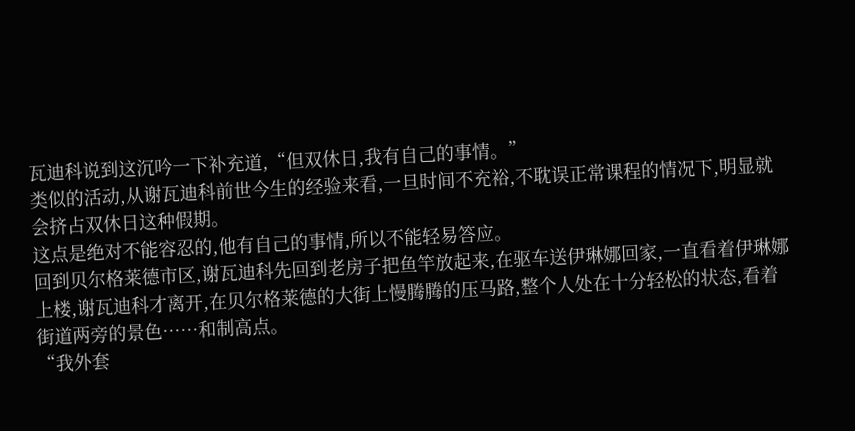瓦迪科说到这沉吟一下补充道,“但双休日,我有自己的事情。”
类似的活动,从谢瓦迪科前世今生的经验来看,一旦时间不充裕,不耽误正常课程的情况下,明显就会挤占双休日这种假期。
这点是绝对不能容忍的,他有自己的事情,所以不能轻易答应。
回到贝尔格莱德市区,谢瓦迪科先回到老房子把鱼竿放起来,在驱车送伊琳娜回家,一直看着伊琳娜上楼,谢瓦迪科才离开,在贝尔格莱德的大街上慢腾腾的压马路,整个人处在十分轻松的状态,看着街道两旁的景色……和制高点。
“我外套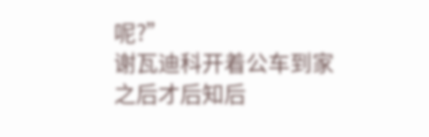呢?”
谢瓦迪科开着公车到家之后才后知后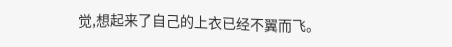觉,想起来了自己的上衣已经不翼而飞。